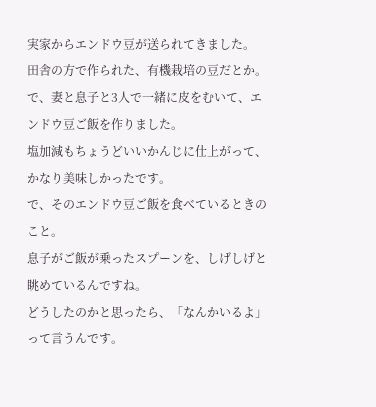実家からエンドウ豆が送られてきました。
田舎の方で作られた、有機栽培の豆だとか。
で、妻と息子と3人で一緒に皮をむいて、エンドウ豆ご飯を作りました。
塩加減もちょうどいいかんじに仕上がって、かなり美味しかったです。
で、そのエンドウ豆ご飯を食べているときのこと。
息子がご飯が乗ったスプーンを、しげしげと眺めているんですね。
どうしたのかと思ったら、「なんかいるよ」って言うんです。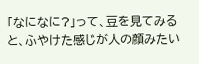「なになに?」って、豆を見てみると、ふやけた感じが人の顔みたい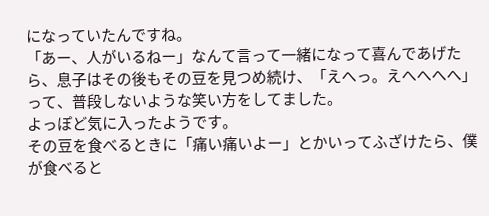になっていたんですね。
「あー、人がいるねー」なんて言って一緒になって喜んであげたら、息子はその後もその豆を見つめ続け、「えへっ。えへへへへ」って、普段しないような笑い方をしてました。
よっぽど気に入ったようです。
その豆を食べるときに「痛い痛いよー」とかいってふざけたら、僕が食べると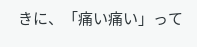きに、「痛い痛い」って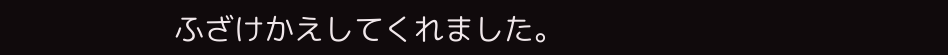ふざけかえしてくれました。